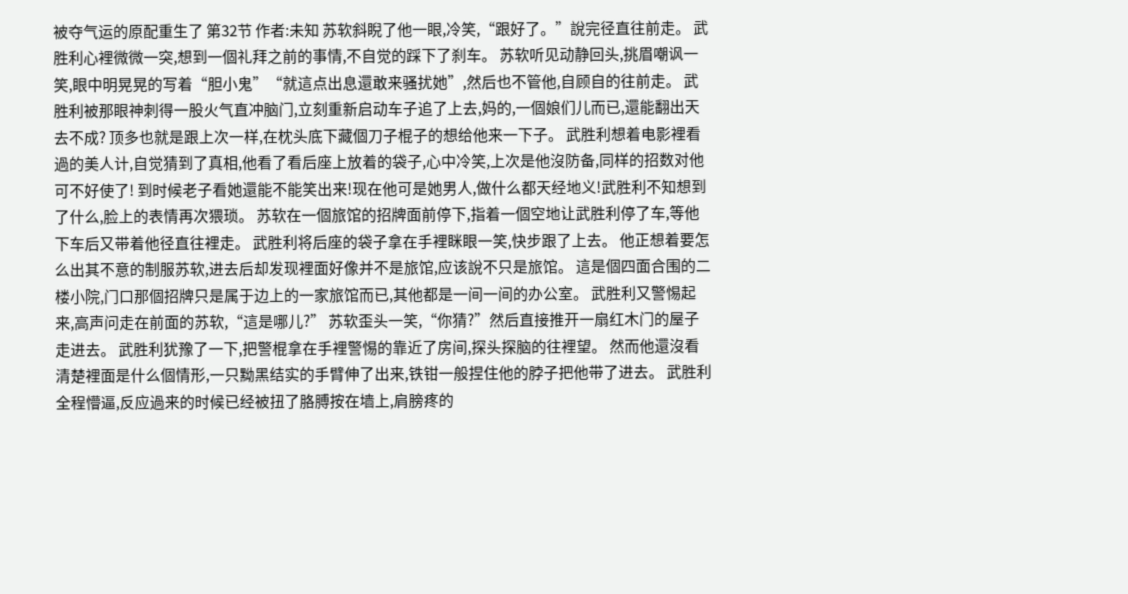被夺气运的原配重生了 第32节 作者:未知 苏软斜睨了他一眼,冷笑,“跟好了。”說完径直往前走。 武胜利心裡微微一突,想到一個礼拜之前的事情,不自觉的踩下了刹车。 苏软听见动静回头,挑眉嘲讽一笑,眼中明晃晃的写着“胆小鬼”“就這点出息還敢来骚扰她”,然后也不管他,自顾自的往前走。 武胜利被那眼神刺得一股火气直冲脑门,立刻重新启动车子追了上去,妈的,一個娘们儿而已,還能翻出天去不成? 顶多也就是跟上次一样,在枕头底下藏個刀子棍子的想给他来一下子。 武胜利想着电影裡看過的美人计,自觉猜到了真相,他看了看后座上放着的袋子,心中冷笑,上次是他沒防备,同样的招数对他可不好使了! 到时候老子看她還能不能笑出来!现在他可是她男人,做什么都天经地义!武胜利不知想到了什么,脸上的表情再次猥琐。 苏软在一個旅馆的招牌面前停下,指着一個空地让武胜利停了车,等他下车后又带着他径直往裡走。 武胜利将后座的袋子拿在手裡眯眼一笑,快步跟了上去。 他正想着要怎么出其不意的制服苏软,进去后却发现裡面好像并不是旅馆,应该說不只是旅馆。 這是個四面合围的二楼小院,门口那個招牌只是属于边上的一家旅馆而已,其他都是一间一间的办公室。 武胜利又警惕起来,高声问走在前面的苏软,“這是哪儿?” 苏软歪头一笑,“你猜?”然后直接推开一扇红木门的屋子走进去。 武胜利犹豫了一下,把警棍拿在手裡警惕的靠近了房间,探头探脑的往裡望。 然而他還沒看清楚裡面是什么個情形,一只黝黑结实的手臂伸了出来,铁钳一般捏住他的脖子把他带了进去。 武胜利全程懵逼,反应過来的时候已经被扭了胳膊按在墙上,肩膀疼的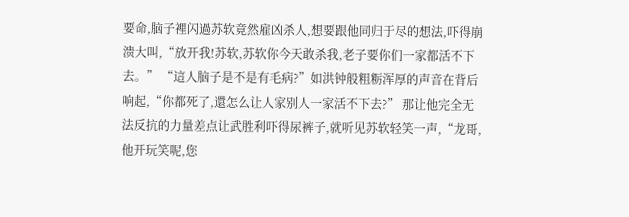要命,脑子裡闪過苏软竟然雇凶杀人,想要跟他同归于尽的想法,吓得崩溃大叫,“放开我!苏软,苏软你今天敢杀我,老子要你们一家都活不下去。” “這人脑子是不是有毛病?”如洪钟般粗粝浑厚的声音在背后响起,“你都死了,還怎么让人家别人一家活不下去?” 那让他完全无法反抗的力量差点让武胜利吓得尿裤子,就听见苏软轻笑一声,“龙哥,他开玩笑呢,您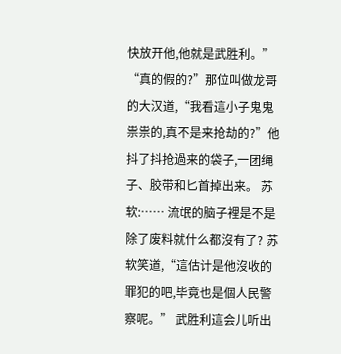快放开他,他就是武胜利。” “真的假的?”那位叫做龙哥的大汉道,“我看這小子鬼鬼祟祟的,真不是来抢劫的?”他抖了抖抢過来的袋子,一团绳子、胶带和匕首掉出来。 苏软:…… 流氓的脑子裡是不是除了废料就什么都沒有了? 苏软笑道,“這估计是他沒收的罪犯的吧,毕竟也是個人民警察呢。” 武胜利這会儿听出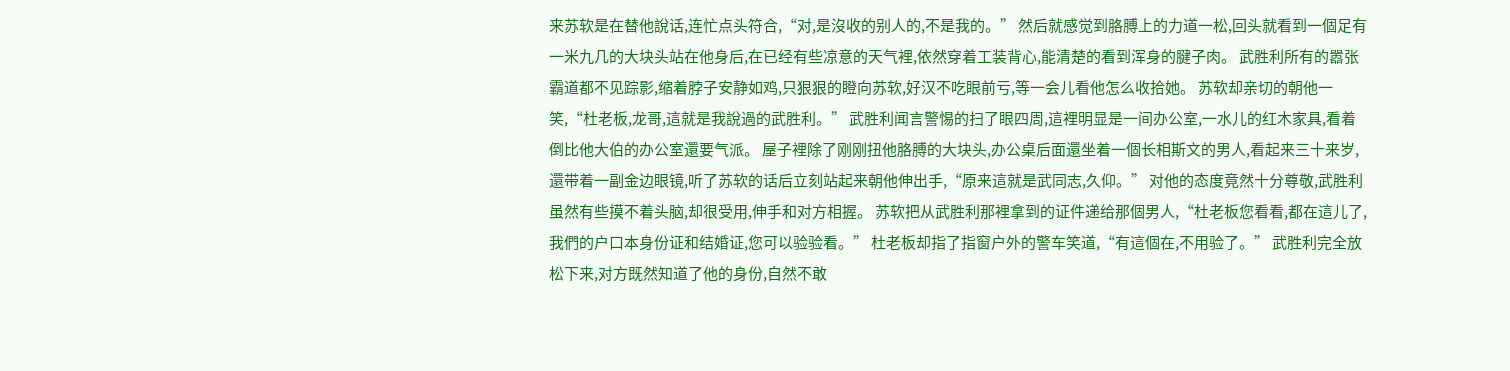来苏软是在替他說话,连忙点头符合,“对,是沒收的别人的,不是我的。” 然后就感觉到胳膊上的力道一松,回头就看到一個足有一米九几的大块头站在他身后,在已经有些凉意的天气裡,依然穿着工装背心,能清楚的看到浑身的腱子肉。 武胜利所有的嚣张霸道都不见踪影,缩着脖子安静如鸡,只狠狠的瞪向苏软,好汉不吃眼前亏,等一会儿看他怎么收拾她。 苏软却亲切的朝他一笑,“杜老板,龙哥,這就是我說過的武胜利。” 武胜利闻言警惕的扫了眼四周,這裡明显是一间办公室,一水儿的红木家具,看着倒比他大伯的办公室還要气派。 屋子裡除了刚刚扭他胳膊的大块头,办公桌后面還坐着一個长相斯文的男人,看起来三十来岁,還带着一副金边眼镜,听了苏软的话后立刻站起来朝他伸出手,“原来這就是武同志,久仰。” 对他的态度竟然十分尊敬,武胜利虽然有些摸不着头脑,却很受用,伸手和对方相握。 苏软把从武胜利那裡拿到的证件递给那個男人,“杜老板您看看,都在這儿了,我們的户口本身份证和结婚证,您可以验验看。” 杜老板却指了指窗户外的警车笑道,“有這個在,不用验了。” 武胜利完全放松下来,对方既然知道了他的身份,自然不敢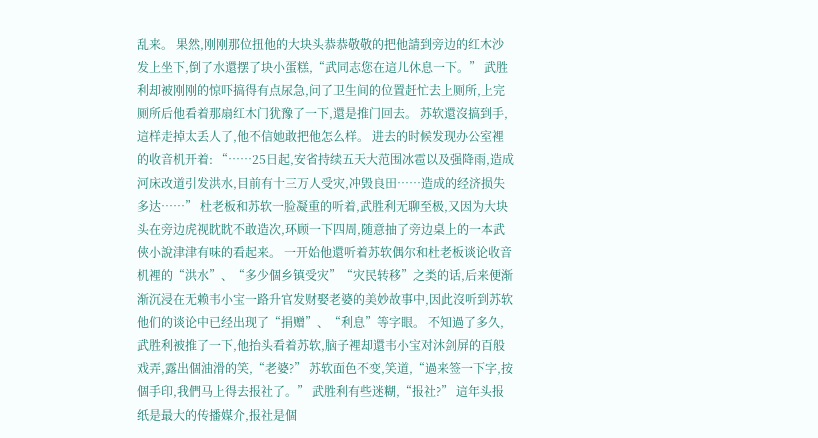乱来。 果然,刚刚那位扭他的大块头恭恭敬敬的把他請到旁边的红木沙发上坐下,倒了水還摆了块小蛋糕,“武同志您在這儿休息一下。” 武胜利却被刚刚的惊吓搞得有点尿急,问了卫生间的位置赶忙去上厕所,上完厕所后他看着那扇红木门犹豫了一下,還是推门回去。 苏软還沒搞到手,這样走掉太丢人了,他不信她敢把他怎么样。 进去的时候发现办公室裡的收音机开着: “……25日起,安省持续五天大范围冰雹以及强降雨,造成河床改道引发洪水,目前有十三万人受灾,冲毁良田……造成的经济损失多达……” 杜老板和苏软一脸凝重的听着,武胜利无聊至极,又因为大块头在旁边虎视眈眈不敢造次,环顾一下四周,随意抽了旁边桌上的一本武俠小說津津有味的看起来。 一开始他還听着苏软偶尔和杜老板谈论收音机裡的“洪水”、“多少個乡镇受灾”“灾民转移”之类的话,后来便渐渐沉浸在无赖韦小宝一路升官发财娶老婆的美妙故事中,因此沒听到苏软他们的谈论中已经出现了“捐赠”、“利息”等字眼。 不知過了多久,武胜利被推了一下,他抬头看着苏软,脑子裡却還韦小宝对沐剑屏的百般戏弄,露出個油滑的笑,“老婆?” 苏软面色不变,笑道,“過来签一下字,按個手印,我們马上得去报社了。” 武胜利有些迷糊,“报社?” 這年头报纸是最大的传播媒介,报社是個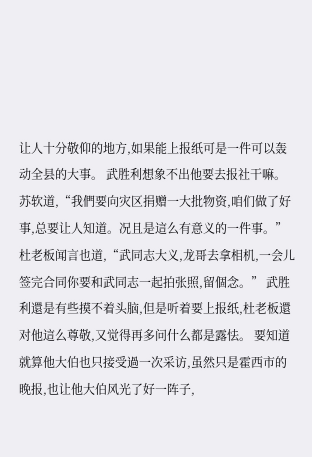让人十分敬仰的地方,如果能上报纸可是一件可以轰动全县的大事。 武胜利想象不出他要去报社干嘛。 苏软道,“我們要向灾区捐赠一大批物资,咱们做了好事,总要让人知道。况且是這么有意义的一件事。” 杜老板闻言也道,“武同志大义,龙哥去拿相机,一会儿签完合同你要和武同志一起拍张照,留個念。” 武胜利還是有些摸不着头脑,但是听着要上报纸,杜老板還对他這么尊敬,又觉得再多问什么都是露怯。 要知道就算他大伯也只接受過一次采访,虽然只是霍西市的晚报,也让他大伯风光了好一阵子,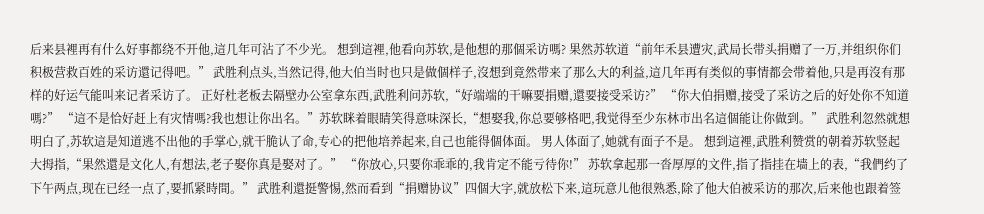后来县裡再有什么好事都绕不开他,這几年可沾了不少光。 想到這裡,他看向苏软,是他想的那個采访嗎? 果然苏软道“前年禾县遭灾,武局长带头捐赠了一万,并组织你们积极营救百姓的采访還记得吧。” 武胜利点头,当然记得,他大伯当时也只是做個样子,沒想到竟然带来了那么大的利益,這几年再有类似的事情都会带着他,只是再沒有那样的好运气能叫来记者采访了。 正好杜老板去隔壁办公室拿东西,武胜利问苏软,“好端端的干嘛要捐赠,還要接受采访?” “你大伯捐赠,接受了采访之后的好处你不知道嗎?” “這不是恰好赶上有灾情嗎?我也想让你出名。”苏软眯着眼睛笑得意味深长,“想娶我,你总要够格吧,我觉得至少东林市出名這個能让你做到。” 武胜利忽然就想明白了,苏软這是知道逃不出他的手掌心,就干脆认了命,专心的把他培养起来,自己也能得個体面。 男人体面了,她就有面子不是。 想到這裡,武胜利赞赏的朝着苏软竖起大拇指,“果然還是文化人,有想法,老子娶你真是娶对了。” “你放心,只要你乖乖的,我肯定不能亏待你!” 苏软拿起那一沓厚厚的文件,指了指挂在墙上的表,“我們约了下午两点,现在已经一点了,要抓紧時間。” 武胜利還挺警惕,然而看到“捐赠协议”四個大字,就放松下来,這玩意儿他很熟悉,除了他大伯被采访的那次,后来他也跟着签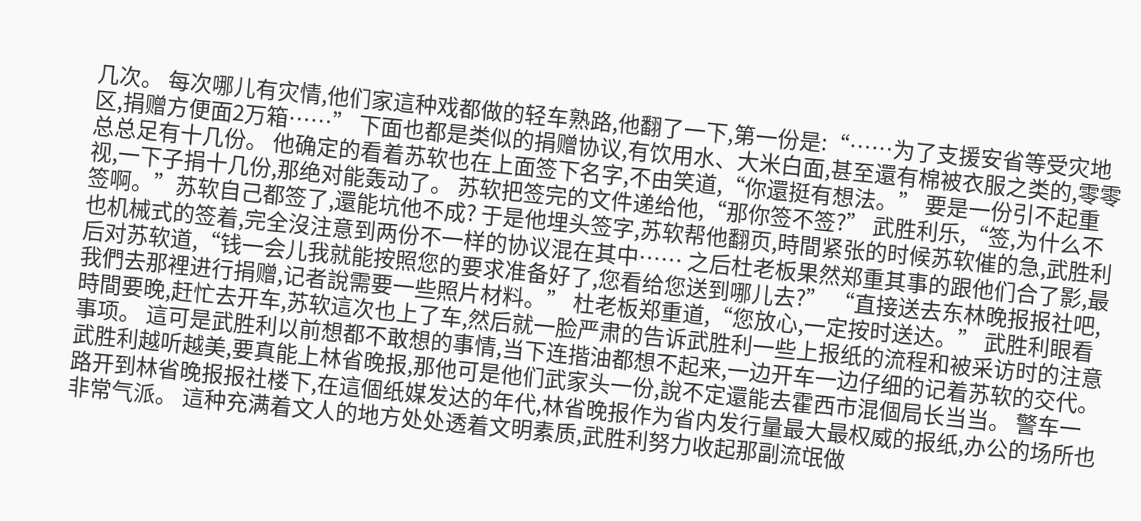几次。 每次哪儿有灾情,他们家這种戏都做的轻车熟路,他翻了一下,第一份是:“……为了支援安省等受灾地区,捐赠方便面2万箱……” 下面也都是类似的捐赠协议,有饮用水、大米白面,甚至還有棉被衣服之类的,零零总总足有十几份。 他确定的看着苏软也在上面签下名字,不由笑道,“你還挺有想法。” 要是一份引不起重视,一下子捐十几份,那绝对能轰动了。 苏软把签完的文件递给他,“那你签不签?” 武胜利乐,“签,为什么不签啊。”苏软自己都签了,還能坑他不成? 于是他埋头签字,苏软帮他翻页,時間紧张的时候苏软催的急,武胜利也机械式的签着,完全沒注意到两份不一样的协议混在其中…… 之后杜老板果然郑重其事的跟他们合了影,最后对苏软道,“钱一会儿我就能按照您的要求准备好了,您看给您送到哪儿去?” “直接送去东林晚报报社吧,我們去那裡进行捐赠,记者說需要一些照片材料。” 杜老板郑重道,“您放心,一定按时送达。” 武胜利眼看時間要晚,赶忙去开车,苏软這次也上了车,然后就一脸严肃的告诉武胜利一些上报纸的流程和被采访时的注意事项。 這可是武胜利以前想都不敢想的事情,当下连揩油都想不起来,一边开车一边仔细的记着苏软的交代。 武胜利越听越美,要真能上林省晚报,那他可是他们武家头一份,說不定還能去霍西市混個局长当当。 警车一路开到林省晚报报社楼下,在這個纸媒发达的年代,林省晚报作为省内发行量最大最权威的报纸,办公的场所也非常气派。 這种充满着文人的地方处处透着文明素质,武胜利努力收起那副流氓做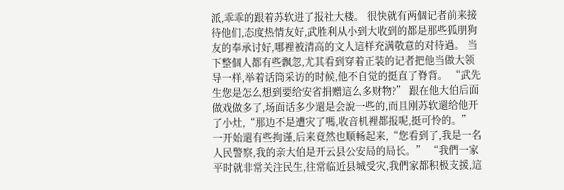派,乖乖的跟着苏软进了报社大楼。 很快就有两個记者前来接待他们,态度热情友好,武胜利从小到大收到的都是那些狐朋狗友的奉承讨好,哪裡被清高的文人這样充满敬意的对待過。 当下整個人都有些飘忽,尤其看到穿着正装的记者把他当做大领导一样,举着话筒采访的时候,他不自觉的挺直了脊背。 “武先生您是怎么想到要给安省捐赠這么多财物?” 跟在他大伯后面做戏做多了,场面话多少還是会說一些的,而且刚苏软還给他开了小灶,“那边不是遭灾了嗎,收音机裡都报呢,挺可怜的。” 一开始還有些拘谨,后来竟然也顺畅起来,“您看到了,我是一名人民警察,我的亲大伯是开云县公安局的局长。” “我們一家平时就非常关注民生,往常临近县城受灾,我們家都积极支援,這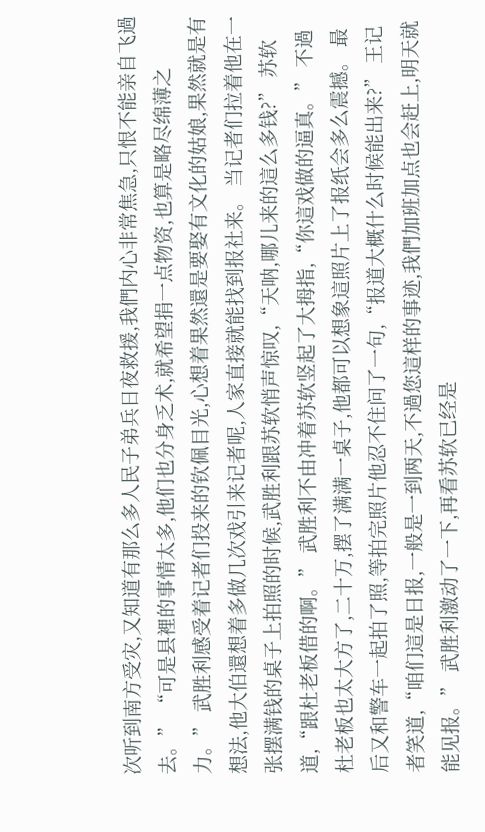次听到南方受灾,又知道有那么多人民子弟兵日夜救援,我們内心非常焦急,只恨不能亲自飞過去。” “可是县裡的事情太多,他们也分身乏术,就希望捐一点物资,也算是略尽绵薄之力。” 武胜利感受着记者们投来的钦佩目光,心想着果然還是要娶有文化的姑娘,果然就是有想法,他大伯還想着多做几次戏引来记者呢,人家直接就能找到报社来。 当记者们拉着他在一张摆满钱的桌子上拍照的时候,武胜利跟苏软悄声惊叹,“天呐,哪儿来的這么多钱?” 苏软道,“跟杜老板借的啊。” 武胜利不由冲着苏软竖起了大拇指,“你這戏做的逼真。” 不過杜老板也太大方了,二十万,摆了满满一桌子,他都可以想象這照片上了报纸会多么震撼。 最后又和警车一起拍了照,等拍完照片他忍不住问了一句,“报道大概什么时候能出来?” 王记者笑道,“咱们這是日报,一般是一到两天,不過您這样的事迹,我們加班加点也会赶上,明天就能见报。” 武胜利激动了一下,再看苏软已经是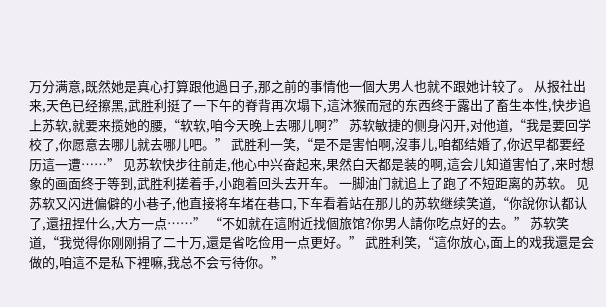万分满意,既然她是真心打算跟他過日子,那之前的事情他一個大男人也就不跟她计较了。 从报社出来,天色已经擦黑,武胜利挺了一下午的脊背再次塌下,這沐猴而冠的东西终于露出了畜生本性,快步追上苏软,就要来揽她的腰,“软软,咱今天晚上去哪儿啊?” 苏软敏捷的侧身闪开,对他道,“我是要回学校了,你愿意去哪儿就去哪儿吧。” 武胜利一笑,“是不是害怕啊,沒事儿,咱都结婚了,你迟早都要经历這一遭……” 见苏软快步往前走,他心中兴奋起来,果然白天都是装的啊,這会儿知道害怕了,来时想象的画面终于等到,武胜利搓着手,小跑着回头去开车。 一脚油门就追上了跑了不短距离的苏软。 见苏软又闪进偏僻的小巷子,他直接将车堵在巷口,下车看着站在那儿的苏软继续笑道,“你說你认都认了,還扭捏什么,大方一点……” “不如就在這附近找個旅馆?你男人請你吃点好的去。” 苏软笑道,“我觉得你刚刚捐了二十万,還是省吃俭用一点更好。” 武胜利笑,“這你放心,面上的戏我還是会做的,咱這不是私下裡嘛,我总不会亏待你。”